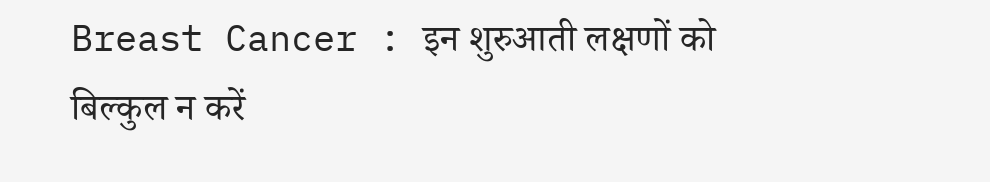Breast Cancer : इन शुरुआती लक्षणों को बिल्कुल न करें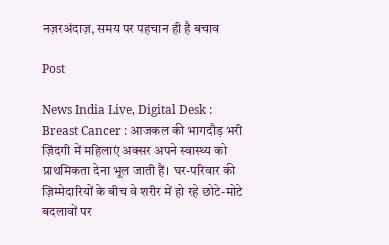नज़रअंदाज़, समय पर पहचान ही है बचाव

Post

News India Live, Digital Desk : Breast Cancer : आजकल की भागदौड़ भरी ज़िंदगी में महिलाएं अक्सर अपने स्वास्थ्य को प्राथमिकता देना भूल जाती हैं। घर-परिवार की ज़िम्मेदारियों के बीच वे शरीर में हो रहे छोटे-मोटे बदलावों पर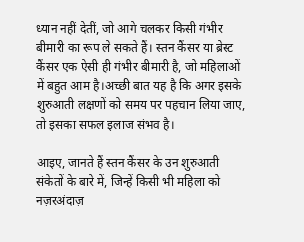ध्यान नहीं देतीं, जो आगे चलकर किसी गंभीर बीमारी का रूप ले सकते हैं। स्तन कैंसर या ब्रेस्ट कैंसर एक ऐसी ही गंभीर बीमारी है, जो महिलाओं में बहुत आम है।अच्छी बात यह है कि अगर इसके शुरुआती लक्षणों को समय पर पहचान लिया जाए, तो इसका सफल इलाज संभव है।

आइए, जानते हैं स्तन कैंसर के उन शुरुआती संकेतों के बारे में, जिन्हें किसी भी महिला को नज़रअंदाज़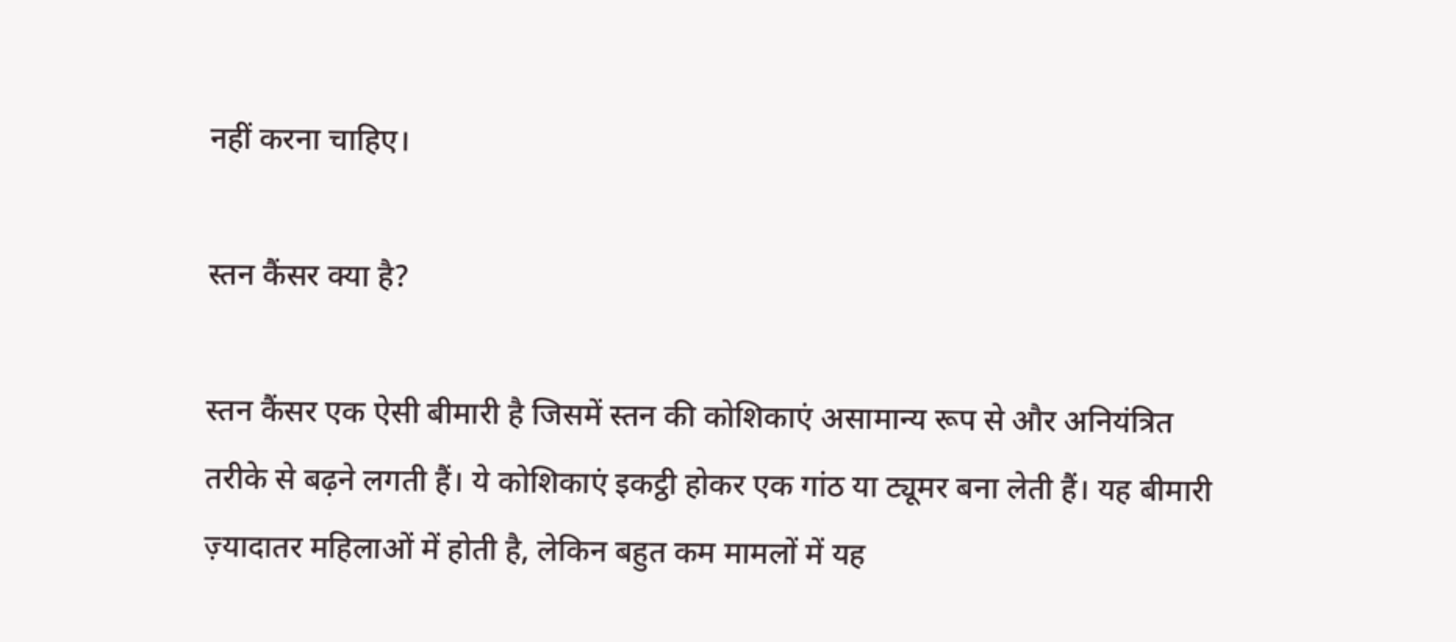नहीं करना चाहिए।

स्तन कैंसर क्या है?

स्तन कैंसर एक ऐसी बीमारी है जिसमें स्तन की कोशिकाएं असामान्य रूप से और अनियंत्रित तरीके से बढ़ने लगती हैं। ये कोशिकाएं इकट्ठी होकर एक गांठ या ट्यूमर बना लेती हैं। यह बीमारी ज़्यादातर महिलाओं में होती है, लेकिन बहुत कम मामलों में यह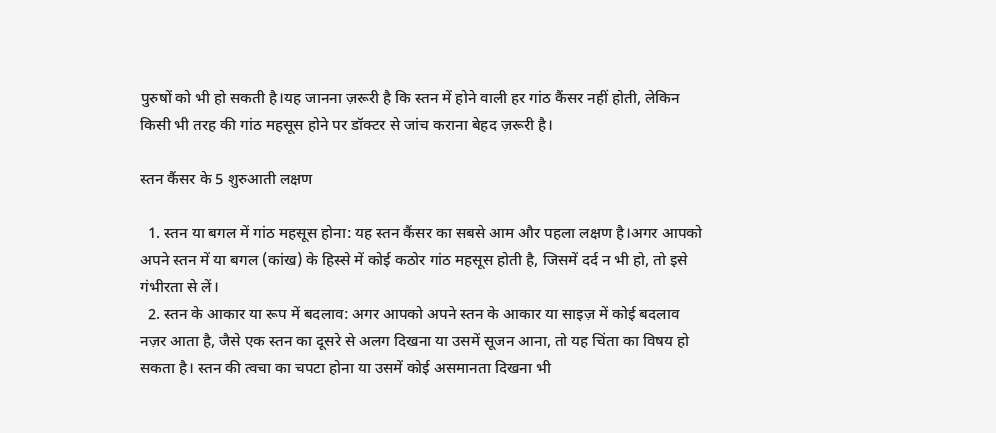पुरुषों को भी हो सकती है।यह जानना ज़रूरी है कि स्तन में होने वाली हर गांठ कैंसर नहीं होती, लेकिन किसी भी तरह की गांठ महसूस होने पर डॉक्टर से जांच कराना बेहद ज़रूरी है।

स्तन कैंसर के 5 शुरुआती लक्षण

  1. स्तन या बगल में गांठ महसूस होना: यह स्तन कैंसर का सबसे आम और पहला लक्षण है।अगर आपको अपने स्तन में या बगल (कांख) के हिस्से में कोई कठोर गांठ महसूस होती है, जिसमें दर्द न भी हो, तो इसे गंभीरता से लें।
  2. स्तन के आकार या रूप में बदलाव: अगर आपको अपने स्तन के आकार या साइज़ में कोई बदलाव नज़र आता है, जैसे एक स्तन का दूसरे से अलग दिखना या उसमें सूजन आना, तो यह चिंता का विषय हो सकता है। स्तन की त्वचा का चपटा होना या उसमें कोई असमानता दिखना भी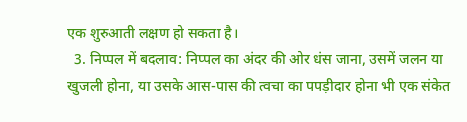एक शुरुआती लक्षण हो सकता है।
  3. निप्पल में बदलाव: निप्पल का अंदर की ओर धंस जाना, उसमें जलन या खुजली होना, या उसके आस-पास की त्वचा का पपड़ीदार होना भी एक संकेत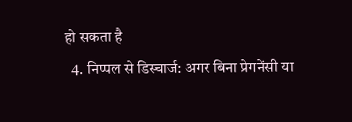हो सकता है
  4. निप्पल से डिस्चार्ज: अगर बिना प्रेगनेंसी या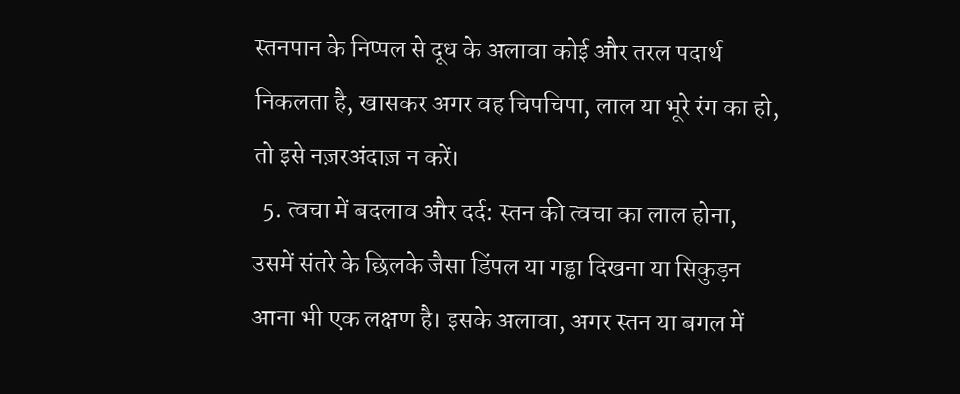स्तनपान के निप्पल से दूध के अलावा कोई और तरल पदार्थ निकलता है, खासकर अगर वह चिपचिपा, लाल या भूरे रंग का हो, तो इसे नज़रअंदाज़ न करें।
  5. त्वचा में बदलाव और दर्द: स्तन की त्वचा का लाल होना, उसमें संतरे के छिलके जैसा डिंपल या गड्ढा दिखना या सिकुड़न आना भी एक लक्षण है। इसके अलावा, अगर स्तन या बगल में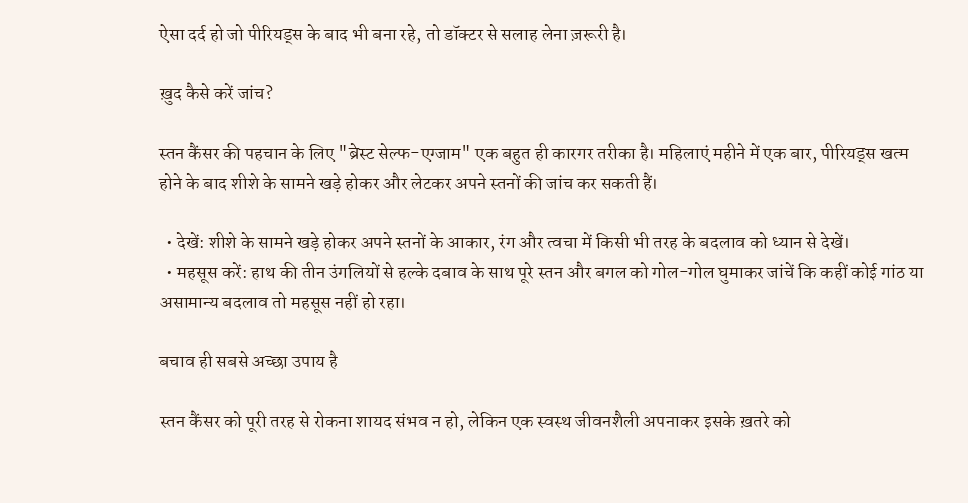ऐसा दर्द हो जो पीरियड्स के बाद भी बना रहे, तो डॉक्टर से सलाह लेना ज़रूरी है।

ख़ुद कैसे करें जांच?

स्तन कैंसर की पहचान के लिए "ब्रेस्ट सेल्फ-एग्जाम" एक बहुत ही कारगर तरीका है। महिलाएं महीने में एक बार, पीरियड्स खत्म होने के बाद शीशे के सामने खड़े होकर और लेटकर अपने स्तनों की जांच कर सकती हैं।

  • देखें: शीशे के सामने खड़े होकर अपने स्तनों के आकार, रंग और त्वचा में किसी भी तरह के बदलाव को ध्यान से देखें।
  • महसूस करें: हाथ की तीन उंगलियों से हल्के दबाव के साथ पूरे स्तन और बगल को गोल-गोल घुमाकर जांचें कि कहीं कोई गांठ या असामान्य बदलाव तो महसूस नहीं हो रहा।

बचाव ही सबसे अच्छा उपाय है

स्तन कैंसर को पूरी तरह से रोकना शायद संभव न हो, लेकिन एक स्वस्थ जीवनशैली अपनाकर इसके ख़तरे को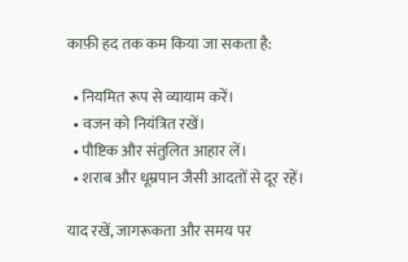काफ़ी हद तक कम किया जा सकता है:

  • नियमित रूप से व्यायाम करें।
  • वजन को नियंत्रित रखें।
  • पौष्टिक और संतुलित आहार लें।
  • शराब और धूम्रपान जैसी आदतों से दूर रहें।

याद रखें, जागरूकता और समय पर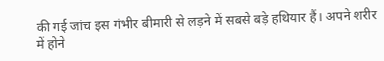की गई जांच इस गंभीर बीमारी से लड़ने में सबसे बड़े हथियार हैं। अपने शरीर में होने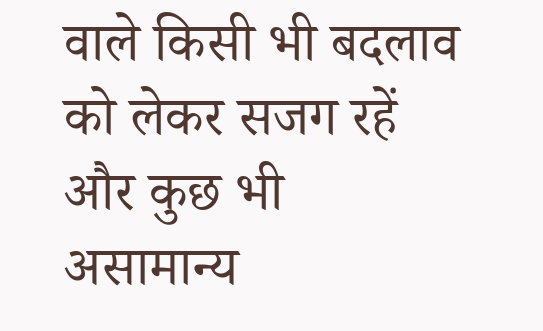वाले किसी भी बदलाव को लेकर सजग रहें और कुछ भी असामान्य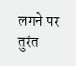लगने पर तुरंत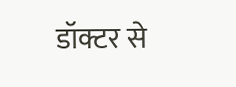डॉक्टर से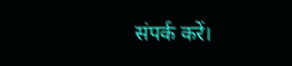संपर्क करें।